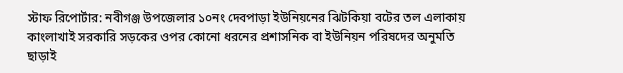স্টাফ রিপোর্টার: নবীগঞ্জ উপজেলার ১০নং দেবপাড়া ইউনিয়নের ঝিটকিয়া বটের তল এলাকায় কাংলাখাই সরকারি সড়কের ওপর কোনো ধরনের প্রশাসনিক বা ইউনিয়ন পরিষদের অনুমতি ছাড়াই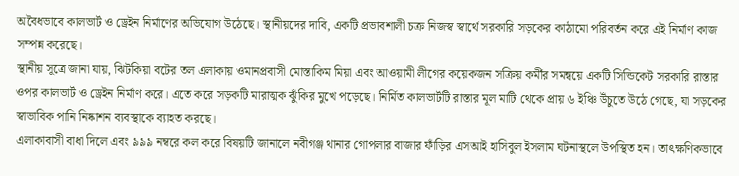অবৈধভাবে কালভার্ট ও ড্রেইন নির্মাণের অভিযোগ উঠেছে। স্থানীয়দের দাবি, একটি প্রভাবশালী চক্র নিজস্ব স্বার্থে সরকারি সড়কের কাঠামো পরিবর্তন করে এই নির্মাণ কাজ সম্পন্ন করেছে।
স্থানীয় সূত্রে জানা যায়, ঝিটকিয়া বটের তল এলাকায় ওমানপ্রবাসী মোস্তাকিম মিয়া এবং আওয়ামী লীগের কয়েকজন সক্রিয় কর্মীর সমন্বয়ে একটি সিন্ডিকেট সরকারি রাস্তার ওপর কালভার্ট ও ড্রেইন নির্মাণ করে। এতে করে সড়কটি মারাত্মক ঝুঁকির মুখে পড়েছে। নির্মিত কালভার্টটি রাস্তার মূল মাটি থেকে প্রায় ৬ ইঞ্চি উঁচুতে উঠে গেছে, যা সড়কের স্বাভাবিক পানি নিষ্কাশন ব্যবস্থাকে ব্যাহত করছে।
এলাকাবাসী বাধা দিলে এবং ৯৯৯ নম্বরে কল করে বিষয়টি জানালে নবীগঞ্জ থানার গোপলার বাজার ফাঁড়ির এসআই হাসিবুল ইসলাম ঘটনাস্থলে উপস্থিত হন। তাৎক্ষণিকভাবে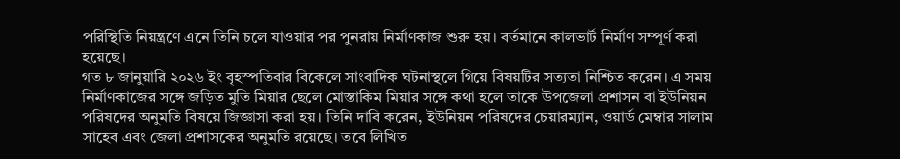পরিস্থিতি নিয়ন্ত্রণে এনে তিনি চলে যাওয়ার পর পুনরায় নির্মাণকাজ শুরু হয়। বর্তমানে কালভার্ট নির্মাণ সম্পূর্ণ করা হয়েছে।
গত ৮ জানুয়ারি ২০২৬ ইং বৃহস্পতিবার বিকেলে সাংবাদিক ঘটনাস্থলে গিয়ে বিষয়টির সত্যতা নিশ্চিত করেন। এ সময় নির্মাণকাজের সঙ্গে জড়িত মুতি মিয়ার ছেলে মোস্তাকিম মিয়ার সঙ্গে কথা হলে তাকে উপজেলা প্রশাসন বা ইউনিয়ন পরিষদের অনুমতি বিষয়ে জিজ্ঞাসা করা হয়। তিনি দাবি করেন, ইউনিয়ন পরিষদের চেয়ারম্যান, ওয়ার্ড মেম্বার সালাম সাহেব এবং জেলা প্রশাসকের অনুমতি রয়েছে। তবে লিখিত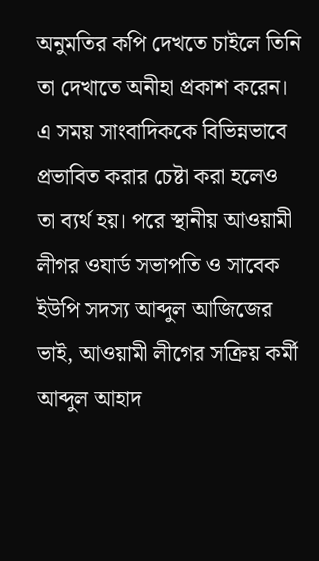অনুমতির কপি দেখতে চাইলে তিনি তা দেখাতে অনীহা প্রকাশ করেন।
এ সময় সাংবাদিককে বিভিন্নভাবে প্রভাবিত করার চেষ্টা করা হলেও তা ব্যর্থ হয়। পরে স্থানীয় আওয়ামী লীগর ওযার্ড সভাপতি ও সাবেক ইউপি সদস্য আব্দুল আজিজের ভাই, আওয়ামী লীগের সক্রিয় কর্মী আব্দুল আহাদ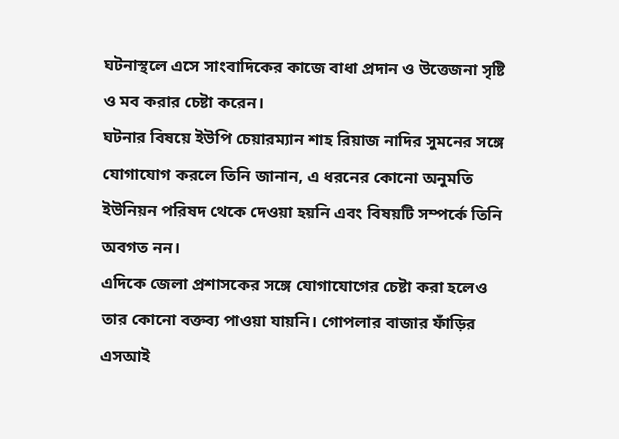ঘটনাস্থলে এসে সাংবাদিকের কাজে বাধা প্রদান ও উত্তেজনা সৃষ্টি ও মব করার চেষ্টা করেন।
ঘটনার বিষয়ে ইউপি চেয়ারম্যান শাহ রিয়াজ নাদির সুমনের সঙ্গে যোগাযোগ করলে তিনি জানান, এ ধরনের কোনো অনুমতি ইউনিয়ন পরিষদ থেকে দেওয়া হয়নি এবং বিষয়টি সম্পর্কে তিনি অবগত নন।
এদিকে জেলা প্রশাসকের সঙ্গে যোগাযোগের চেষ্টা করা হলেও তার কোনো বক্তব্য পাওয়া যায়নি। গোপলার বাজার ফাঁড়ির এসআই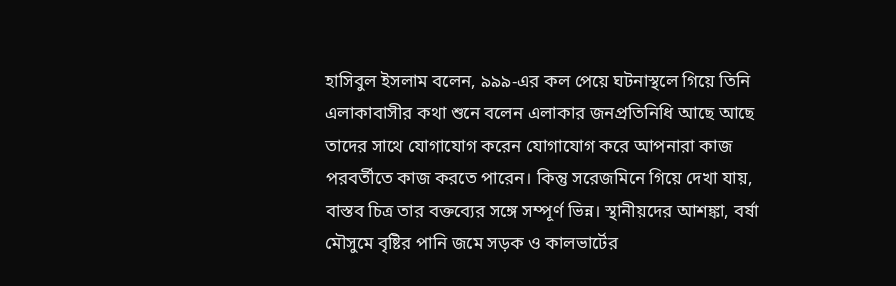হাসিবুল ইসলাম বলেন, ৯৯৯-এর কল পেয়ে ঘটনাস্থলে গিয়ে তিনি এলাকাবাসীর কথা শুনে বলেন এলাকার জনপ্রতিনিধি আছে আছে তাদের সাথে যোগাযোগ করেন যোগাযোগ করে আপনারা কাজ পরবর্তীতে কাজ করতে পারেন। কিন্তু সরেজমিনে গিয়ে দেখা যায়, বাস্তব চিত্র তার বক্তব্যের সঙ্গে সম্পূর্ণ ভিন্ন। স্থানীয়দের আশঙ্কা, বর্ষা মৌসুমে বৃষ্টির পানি জমে সড়ক ও কালভার্টের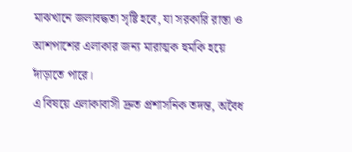মাঝখানে জলাবদ্ধতা সৃষ্টি হবে, যা সরকারি রাস্তা ও আশপাশের এলাকার জন্য মারাত্মক হুমকি হয়ে দাঁড়াতে পারে।
এ বিষয়ে এলাকাবাসী দ্রুত প্রশাসনিক তদন্ত, অবৈধ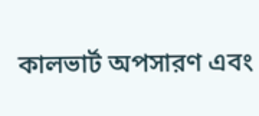কালভার্ট অপসারণ এবং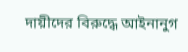দায়ীদের বিরুদ্ধে আইনানুগ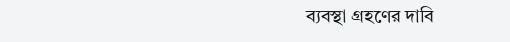ব্যবস্থা গ্রহণের দাবি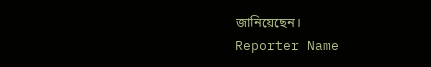জানিয়েছেন।
Reporter Name